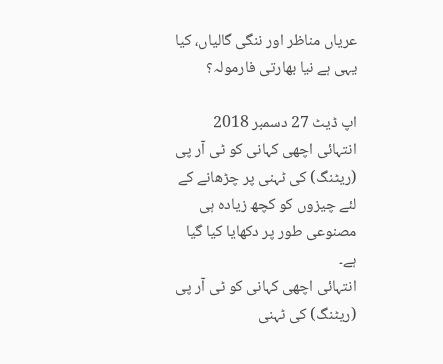عریاں مناظر اور ننگی گالیاں، کیا یہی ہے نیا بھارتی فارمولہ؟

اپ ڈیٹ 27 دسمبر 2018
انتہائی اچھی کہانی کو ٹی آر پی (ریٹنگ) کی ٹہنی پر چڑھانے کے لئے چیزوں کو کچھ زیادہ ہی مصنوعی طور پر دکھایا کیا گیا ہے۔
انتہائی اچھی کہانی کو ٹی آر پی (ریٹنگ) کی ٹہنی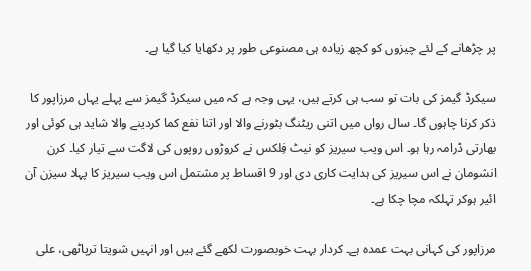پر چڑھانے کے لئے چیزوں کو کچھ زیادہ ہی مصنوعی طور پر دکھایا کیا گیا ہے۔

سیکرڈ گیمز کی بات تو سب ہی کرتے ہیں، یہی وجہ ہے کہ میں سیکرڈ گیمز سے پہلے یہاں مرزاپور کا ذکر کرنا چاہوں گا۔ سال رواں میں اتنی ریٹنگ بٹورنے والا اور اتنا نفع کما کردینے والا شاید ہی کوئی اور بھارتی ڈرامہ رہا ہو۔ اس ویب سیریز کو نیٹ فِلکس نے کروڑوں روپوں کی لاگت سے تیار کیا۔ کرن انشومان نے اس سیریز کی ہدایت کاری دی اور 9 اقساط پر مشتمل اس ویب سیریز کا پہلا سیزن آن ائیر ہوکر تہلکہ مچا چکا ہے۔

مرزاپور کی کہانی بہت عمدہ ہے۔ کردار بہت خوبصورت لکھے گئے ہیں اور انہیں شویتا ترپاٹھی، علی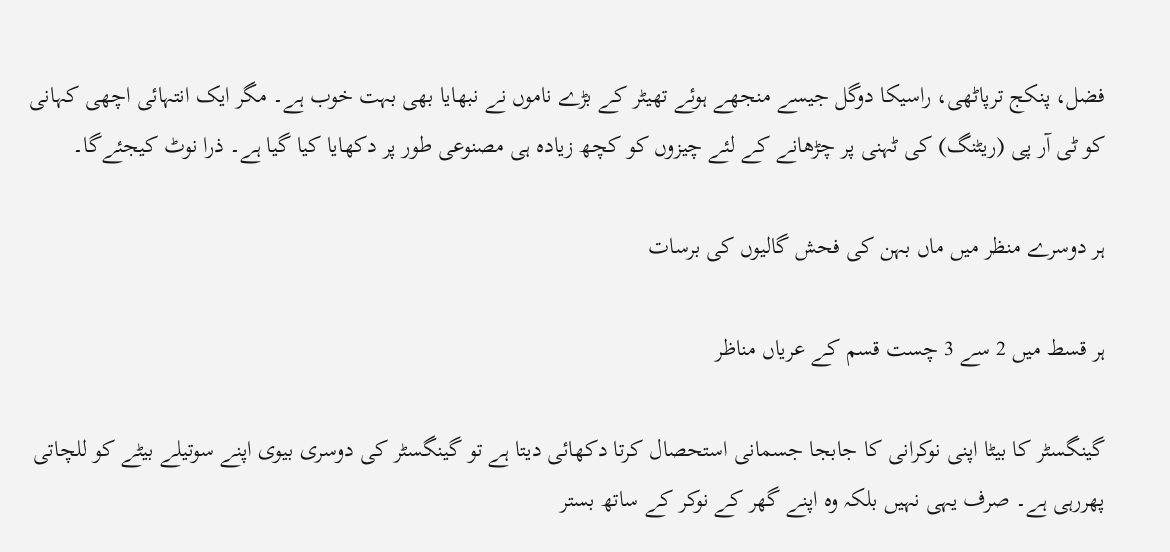فضل، پنکج ترپاٹھی، راسیکا دوگل جیسے منجھے ہوئے تھیٹر کے بڑے ناموں نے نبھایا بھی بہت خوب ہے۔ مگر ایک انتہائی اچھی کہانی کو ٹی آر پی (ریٹنگ) کی ٹہنی پر چڑھانے کے لئے چیزوں کو کچھ زیادہ ہی مصنوعی طور پر دکھایا کیا گیا ہے۔ ذرا نوٹ کیجئےگا۔

ہر دوسرے منظر میں ماں بہن کی فحش گالیوں کی برسات

ہر قسط میں 2 سے 3 چست قسم کے عریاں مناظر

گینگسٹر کا بیٹا اپنی نوکرانی کا جابجا جسمانی استحصال کرتا دکھائی دیتا ہے تو گینگسٹر کی دوسری بیوی اپنے سوتیلے بیٹے کو للچاتی پھررہی ہے۔ صرف یہی نہیں بلکہ وہ اپنے گھر کے نوکر کے ساتھ بستر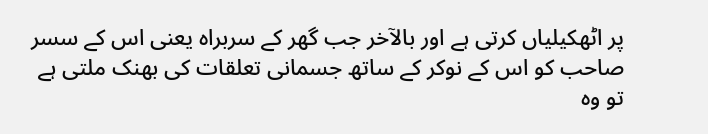پر اٹھکیلیاں کرتی ہے اور بالآخر جب گھر کے سربراہ یعنی اس کے سسر صاحب کو اس کے نوکر کے ساتھ جسمانی تعلقات کی بھنک ملتی ہے تو وہ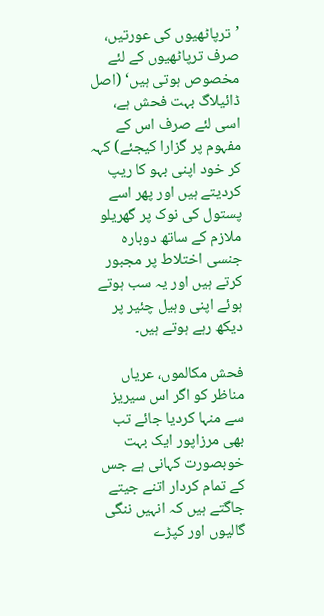’ترپاٹھیوں کی عورتیں، صرف ترپاٹھیوں کے لئے مخصوص ہوتی ہیں‘ (اصل ڈائیلاگ بہت فحش ہے، اسی لئے صرف اس کے مفہوم پر گزارا کیجئے) کہہ کر خود اپنی بہو کا ریپ کردیتے ہیں اور پھر اسے پستول کی نوک پر گھریلو ملازم کے ساتھ دوبارہ جنسی اختلاط پر مجبور کرتے ہیں اور یہ سب ہوتے ہوئے اپنی وہیل چئیر پر دیکھ رہے ہوتے ہیں۔

فحش مکالموں، عریاں مناظر کو اگر اس سیریز سے منہا کردیا جائے تب بھی مرزاپور ایک بہت خوبصورت کہانی ہے جس کے تمام کردار اتنے جیتے جاگتے ہیں کہ انہیں ننگی گالیوں اور کپڑے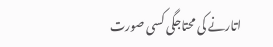اتارنے کی محتاجگی کسی صورت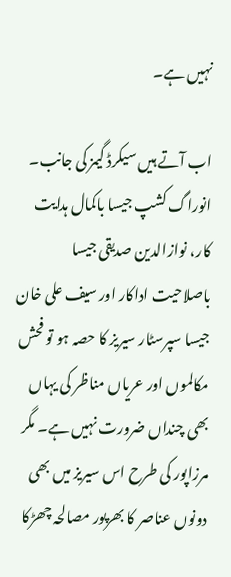نہیں ہے۔

اب آتے ہیں سیکرڈ گیمز کی جانب۔ انوراگ کشپ جیسا باکمال ہدایت کار، نوازالدین صدیقی جیسا باصلاحیت اداکار اور سیف علی خان جیسا سپرسٹار سیریز کا حصہ ہو تو فحش مکالموں اور عریاں مناظر کی یہاں بھی چنداں ضرورت نہیں ہے۔ مگر مرزاپور کی طرح اس سیریز میں بھی دونوں عناصر کا بھرپور مصالحہ چھڑکا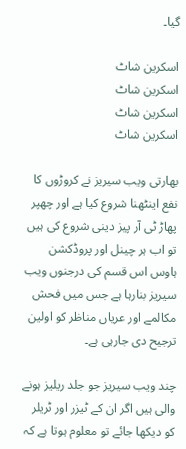گیا۔

اسکرین شاٹ
اسکرین شاٹ
اسکرین شاٹ
اسکرین شاٹ

بھارتی ویب سیریز نے کروڑوں کا نفع اینٹھنا شروع کیا ہے اور چھپر پھاڑ ٹی آر پیز دینی شروع کی ہیں تو اب ہر چینل اور پروڈکشن ہاوس اس قسم کی درجنوں ویب سیریز بنارہا ہے جس میں فحش مکالمے اور عریاں مناظر کو اولین ترجیح دی جارہی ہے۔

چند ویب سیریز جو جلد ریلیز ہونے والی ہیں اگر ان کے ٹیزر اور ٹریلر کو دیکھا جائے تو معلوم ہوتا ہے کہ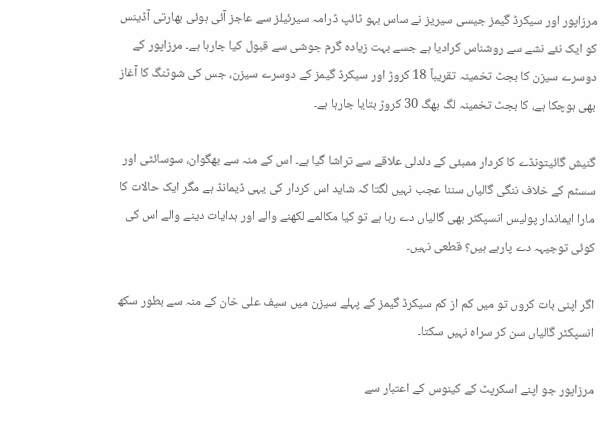مرزاپور اور سیکرڈ گیمز جیسی سیریز نے ساس بہو ٹائپ ڈرامہ سیرئیلز سے عاجز آئی ہوئی بھارتی آڈینس کو ایک نئے نشے سے روشناس کرادیا ہے جسے بہت زیادہ گرم جوشی سے قبول کیا جارہا ہے۔ مرزاپور کے دوسرے سیزن کا بجٹ تخمینہ تقریباً 18 کروڑ اور سیکرڈ گیمز کے دوسرے سیزن، جس کی شوٹنگ کا آغاز بھی ہوچکا ہے، کا بجٹ تخمینہ لگ بھگ 30 کروڑ بتایا جارہا ہے۔

گنیش گائیتونڈے کا کردار ممبئی کے دلدلی علاقے سے تراشا گیا ہے۔ اس کے منہ سے بھگوان، سوسائٹی اور سسٹم کے خلاف ننگی گالیاں سننا عجب نہیں لگتا کہ شاید اس کردار کی یہی ڈیمانڈ ہے مگر ایک حالات کا مارا ایماندار پولیس انسپکٹر بھی گالیاں دے رہا ہے تو کیا مکالمے لکھنے والے اور ہدایات دینے والے اس کی کوئی توجیہہ دے پارہے ہیں؟ قطعی نہیں۔

اگر اپنی بات کروں تو میں کم از کم سیکرڈ گیمز کے پہلے سیزن میں سیف علی خان کے منہ سے بطور سکھ انسپکٹر گالیاں سن کر سراہ نہیں سکتا۔

مرزاپور جو اپنے اسکرپٹ کے کینوس کے اعتبار سے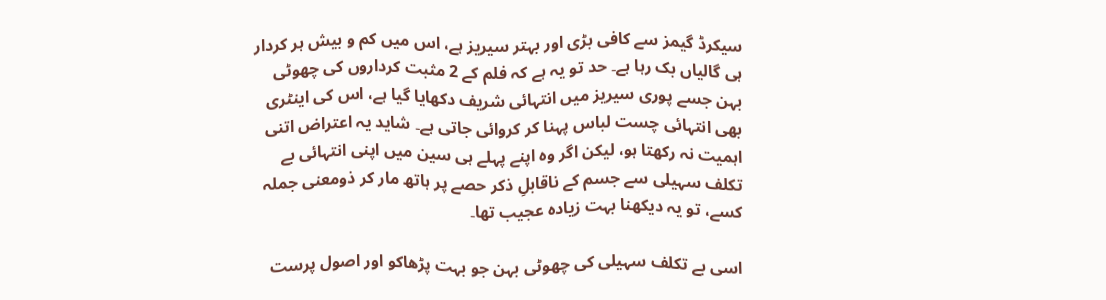سیکرڈ گیمز سے کافی بڑی اور بہتر سیریز ہے، اس میں کم و بیش ہر کردار ہی گالیاں بک رہا ہے۔ حد تو یہ ہے کہ فلم کے 2 مثبت کرداروں کی چھوٹی بہن جسے پوری سیریز میں انتہائی شریف دکھایا گیا ہے، اس کی اینٹری بھی انتہائی چست لباس پہنا کر کروائی جاتی ہے۔ شاید یہ اعتراض اتنی اہمیت نہ رکھتا ہو، لیکن اگر وہ اپنے پہلے ہی سین میں اپنی انتہائی بے تکلف سہیلی سے جسم کے ناقابلِ ذکر حصے پر ہاتھ مار کر ذومعنی جملہ کسے، تو یہ دیکھنا بہت زیادہ عجیب تھا۔

اسی بے تکلف سہیلی کی چھوٹی بہن جو بہت پڑھاکو اور اصول پرست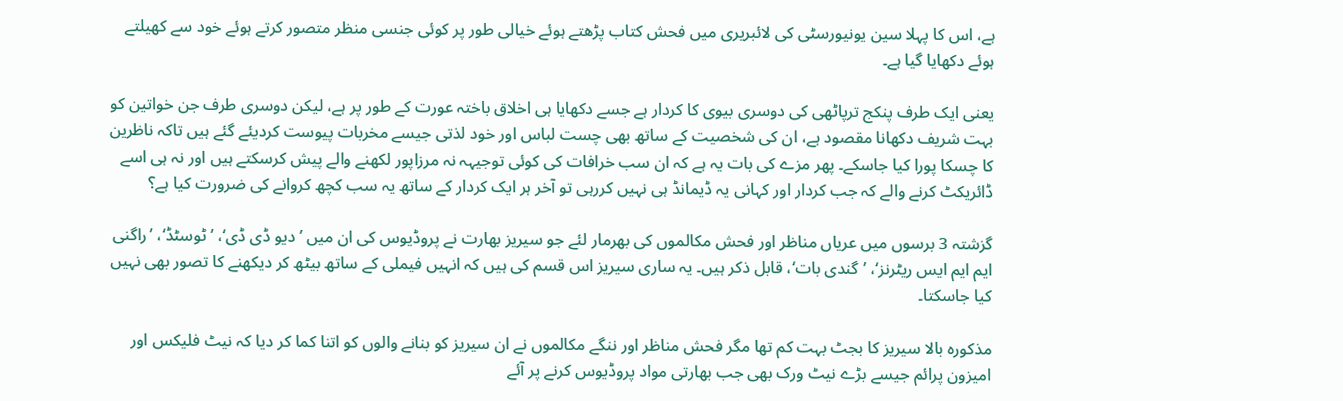ہے، اس کا پہلا سین یونیورسٹی کی لائبریری میں فحش کتاب پڑھتے ہوئے خیالی طور پر کوئی جنسی منظر متصور کرتے ہوئے خود سے کھیلتے ہوئے دکھایا گیا ہے۔

یعنی ایک طرف پنکج ترپاٹھی کی دوسری بیوی کا کردار ہے جسے دکھایا ہی اخلاق باختہ عورت کے طور پر ہے، لیکن دوسری طرف جن خواتین کو بہت شریف دکھانا مقصود ہے، ان کی شخصیت کے ساتھ بھی چست لباس اور خود لذتی جیسے مخربات پیوست کردیئے گئے ہیں تاکہ ناظرین کا چسکا پورا کیا جاسکے۔ پھر مزے کی بات یہ ہے کہ ان سب خرافات کی کوئی توجیہہ نہ مرزاپور لکھنے والے پیش کرسکتے ہیں اور نہ ہی اسے ڈائریکٹ کرنے والے کہ جب کردار اور کہانی یہ ڈیمانڈ ہی نہیں کررہی تو آخر ہر ایک کردار کے ساتھ یہ سب کچھ کروانے کی ضرورت کیا ہے؟

گزشتہ 3 برسوں میں عریاں مناظر اور فحش مکالموں کی بھرمار لئے جو سیریز بھارت نے پروڈیوس کی ان میں ’دیو ڈی ڈی‘، ’ٹوسٹڈ‘، ’راگنی ایم ایم ایس ریٹرنز‘، ’گندی بات‘، قابل ذکر ہیں۔ یہ ساری سیریز اس قسم کی ہیں کہ انہیں فیملی کے ساتھ بیٹھ کر دیکھنے کا تصور بھی نہیں کیا جاسکتا۔

مذکورہ بالا سیریز کا بجٹ بہت کم تھا مگر فحش مناظر اور ننگے مکالموں نے ان سیریز کو بنانے والوں کو اتنا کما کر دیا کہ نیٹ فلیکس اور امیزون پرائم جیسے بڑے نیٹ ورک بھی جب بھارتی مواد پروڈیوس کرنے پر آئے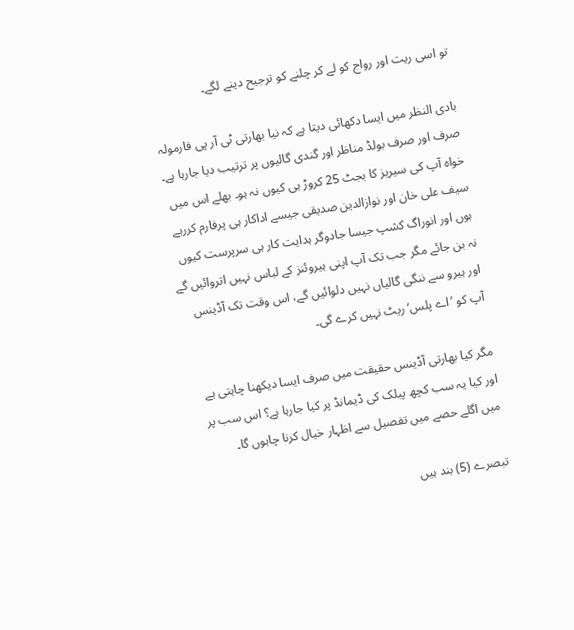تو اسی ریت اور رواج کو لے کر چلنے کو ترجیح دینے لگے۔

بادی النظر میں ایسا دکھائی دیتا ہے کہ نیا بھارتی ٹی آر پی فارمولہ صرف اور صرف بولڈ مناظر اور گندی گالیوں پر ترتیب دیا جارہا ہے۔ خواہ آپ کی سیریز کا بجٹ 25 کروڑ ہی کیوں نہ ہو۔ بھلے اس میں سیف علی خان اور نوازالدین صدیقی جیسے اداکار ہی پرفارم کررہے ہوں اور انوراگ کشپ جیسا جادوگر ہدایت کار ہی سرپرست کیوں نہ بن جائے مگر جب تک آپ اپنی ہیروئنز کے لباس نہیں اتروائیں گے اور ہیرو سے ننگی گالیاں نہیں دلوائیں گے، اس وقت تک آڈینس آپ کو ’اے پلس‘ ریٹ نہیں کرے گی۔

مگر کیا بھارتی آڈینس حقیقت میں صرف ایسا دیکھنا چاہتی ہے اور کیا یہ سب کچھ پبلک کی ڈیمانڈ پر کیا جارہا ہے؟ اس سب پر میں اگلے حصے میں تفصیل سے اظہار خیال کرنا چاہوں گا۔

تبصرے (5) بند ہیں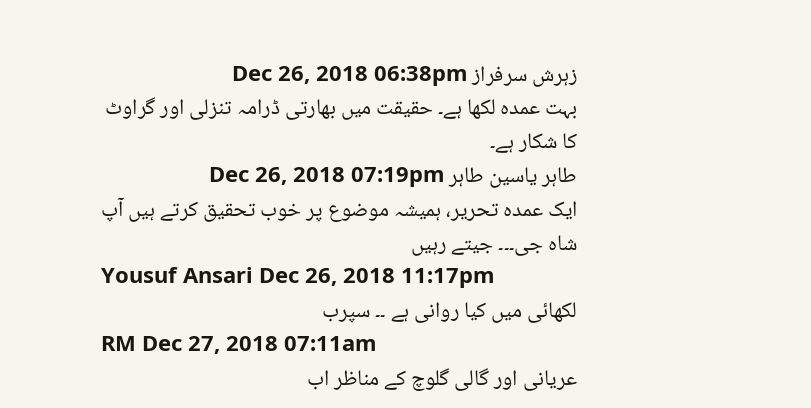زہرش سرفراز Dec 26, 2018 06:38pm
بہت عمدہ لکھا ہے۔ حقیقت میں بھارتی ڈرامہ تنزلی اور گراوٹ کا شکار ہے۔
طاہر یاسین طاہر Dec 26, 2018 07:19pm
ایک عمدہ تحریر، ہمیشہ موضوع پر خوب تحقیق کرتے ہیں آپ شاہ جی۔۔۔ جیتے رہیں
Yousuf Ansari Dec 26, 2018 11:17pm
لکھائی میں کیا روانی ہے ۔۔ سپرب
RM Dec 27, 2018 07:11am
عریانی اور گالی گلوچ کے مناظر اب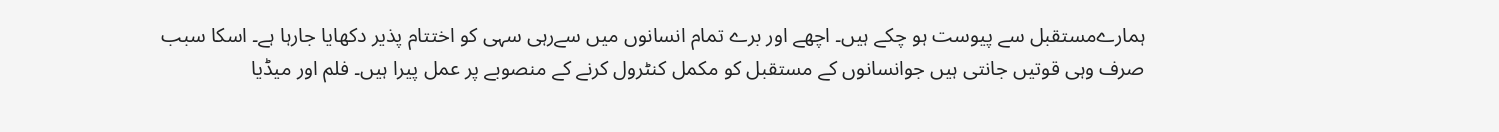ہمارےمستقبل سے پیوست ہو چکے ہیں۔ اچھے اور برے تمام انسانوں میں سےرہی سہی کو اختتام پذیر دکھایا جارہا ہے۔ اسکا سبب صرف وہی قوتیں جانتی ہیں جوانسانوں کے مستقبل کو مکمل کنٹرول کرنے کے منصوبے پر عمل پیرا ہیں۔ فلم اور میڈیا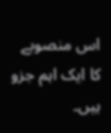اس منصوبے کا ایک اہم جزو ہیں۔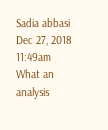Sadia abbasi Dec 27, 2018 11:49am
What an analysis